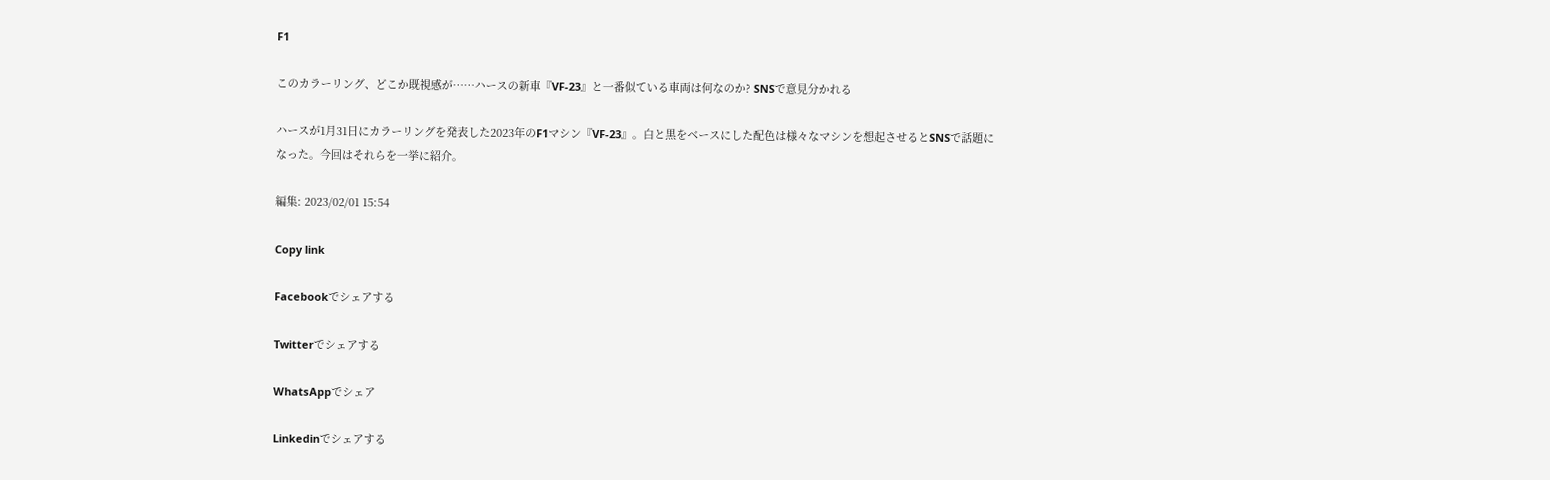F1

このカラーリング、どこか既視感が……ハースの新車『VF-23』と一番似ている車両は何なのか? SNSで意見分かれる

ハースが1月31日にカラーリングを発表した2023年のF1マシン『VF-23』。白と黒をベースにした配色は様々なマシンを想起させるとSNSで話題になった。今回はそれらを一挙に紹介。

編集: 2023/02/01 15:54

Copy link

Facebookでシェアする

Twitterでシェアする

WhatsAppでシェア

Linkedinでシェアする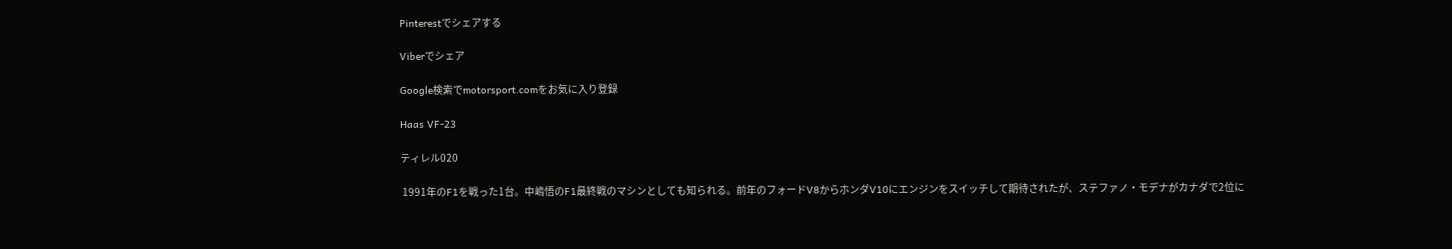Pinterestでシェアする

Viberでシェア

Google検索でmotorsport.comをお気に入り登録

Haas VF-23

ティレル020

 1991年のF1を戦った1台。中嶋悟のF1最終戦のマシンとしても知られる。前年のフォードV8からホンダV10にエンジンをスイッチして期待されたが、ステファノ・モデナがカナダで2位に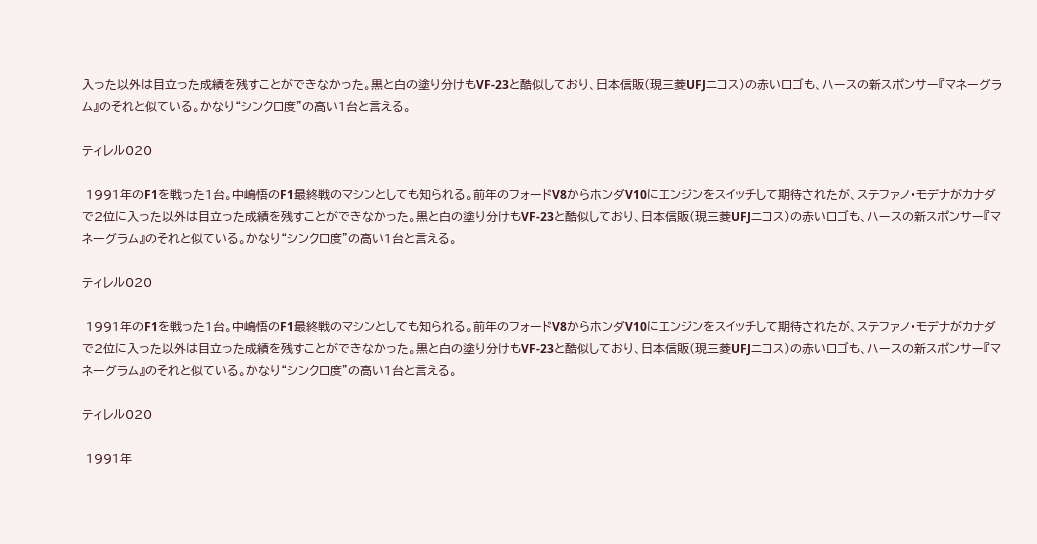入った以外は目立った成績を残すことができなかった。黒と白の塗り分けもVF-23と酷似しており、日本信販(現三菱UFJニコス)の赤いロゴも、ハースの新スポンサー『マネーグラム』のそれと似ている。かなり“シンクロ度”の高い1台と言える。

ティレル020

 1991年のF1を戦った1台。中嶋悟のF1最終戦のマシンとしても知られる。前年のフォードV8からホンダV10にエンジンをスイッチして期待されたが、ステファノ・モデナがカナダで2位に入った以外は目立った成績を残すことができなかった。黒と白の塗り分けもVF-23と酷似しており、日本信販(現三菱UFJニコス)の赤いロゴも、ハースの新スポンサー『マネーグラム』のそれと似ている。かなり“シンクロ度”の高い1台と言える。

ティレル020

 1991年のF1を戦った1台。中嶋悟のF1最終戦のマシンとしても知られる。前年のフォードV8からホンダV10にエンジンをスイッチして期待されたが、ステファノ・モデナがカナダで2位に入った以外は目立った成績を残すことができなかった。黒と白の塗り分けもVF-23と酷似しており、日本信販(現三菱UFJニコス)の赤いロゴも、ハースの新スポンサー『マネーグラム』のそれと似ている。かなり“シンクロ度”の高い1台と言える。

ティレル020

 1991年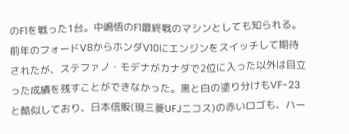のF1を戦った1台。中嶋悟のF1最終戦のマシンとしても知られる。前年のフォードV8からホンダV10にエンジンをスイッチして期待されたが、ステファノ・モデナがカナダで2位に入った以外は目立った成績を残すことができなかった。黒と白の塗り分けもVF-23と酷似しており、日本信販(現三菱UFJニコス)の赤いロゴも、ハー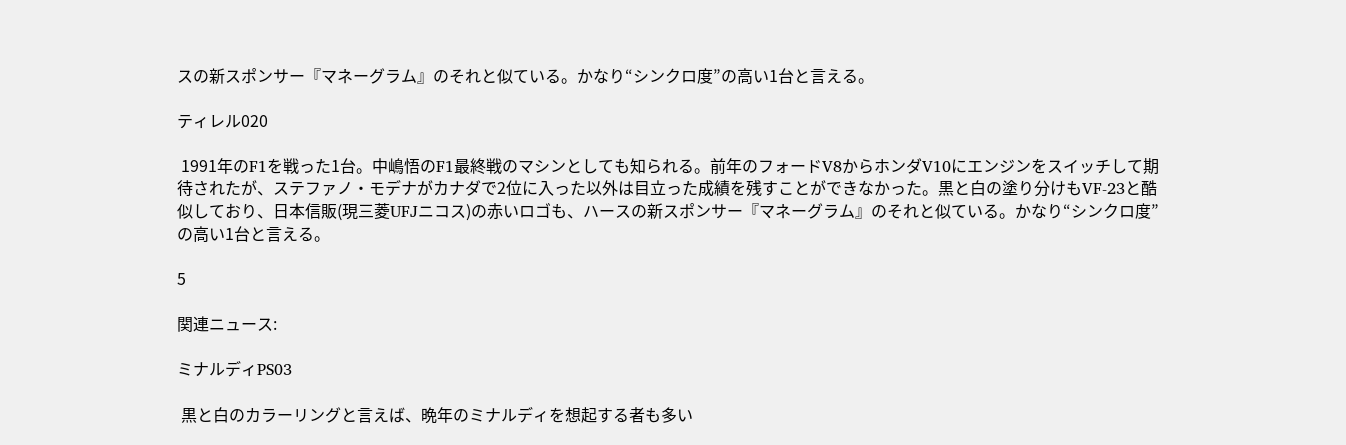スの新スポンサー『マネーグラム』のそれと似ている。かなり“シンクロ度”の高い1台と言える。

ティレル020

 1991年のF1を戦った1台。中嶋悟のF1最終戦のマシンとしても知られる。前年のフォードV8からホンダV10にエンジンをスイッチして期待されたが、ステファノ・モデナがカナダで2位に入った以外は目立った成績を残すことができなかった。黒と白の塗り分けもVF-23と酷似しており、日本信販(現三菱UFJニコス)の赤いロゴも、ハースの新スポンサー『マネーグラム』のそれと似ている。かなり“シンクロ度”の高い1台と言える。

5

関連ニュース:

ミナルディPS03

 黒と白のカラーリングと言えば、晩年のミナルディを想起する者も多い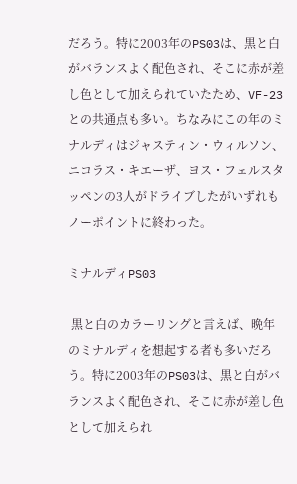だろう。特に2003年のPS03は、黒と白がバランスよく配色され、そこに赤が差し色として加えられていたため、VF-23との共通点も多い。ちなみにこの年のミナルディはジャスティン・ウィルソン、ニコラス・キエーザ、ヨス・フェルスタッペンの3人がドライブしたがいずれもノーポイントに終わった。

ミナルディPS03

 黒と白のカラーリングと言えば、晩年のミナルディを想起する者も多いだろう。特に2003年のPS03は、黒と白がバランスよく配色され、そこに赤が差し色として加えられ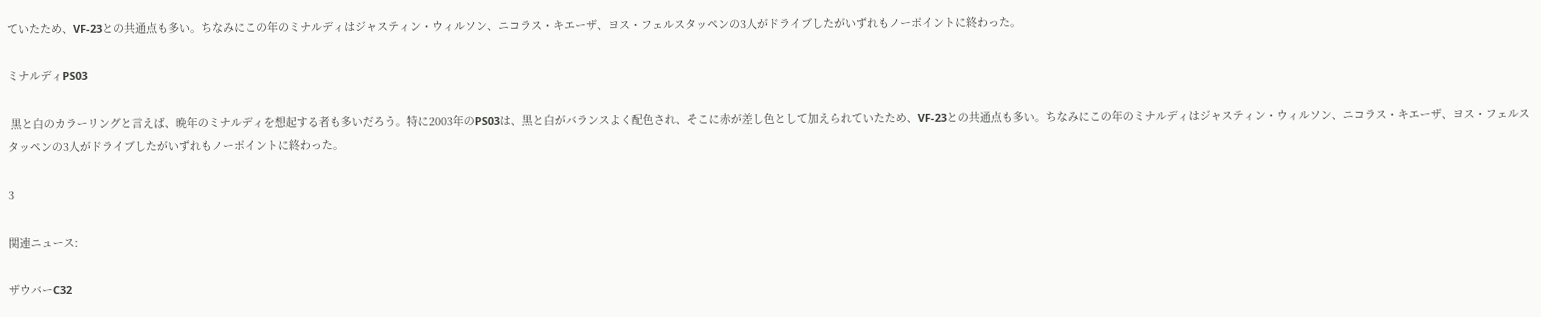ていたため、VF-23との共通点も多い。ちなみにこの年のミナルディはジャスティン・ウィルソン、ニコラス・キエーザ、ヨス・フェルスタッペンの3人がドライブしたがいずれもノーポイントに終わった。

ミナルディPS03

 黒と白のカラーリングと言えば、晩年のミナルディを想起する者も多いだろう。特に2003年のPS03は、黒と白がバランスよく配色され、そこに赤が差し色として加えられていたため、VF-23との共通点も多い。ちなみにこの年のミナルディはジャスティン・ウィルソン、ニコラス・キエーザ、ヨス・フェルスタッペンの3人がドライブしたがいずれもノーポイントに終わった。

3

関連ニュース:

ザウバーC32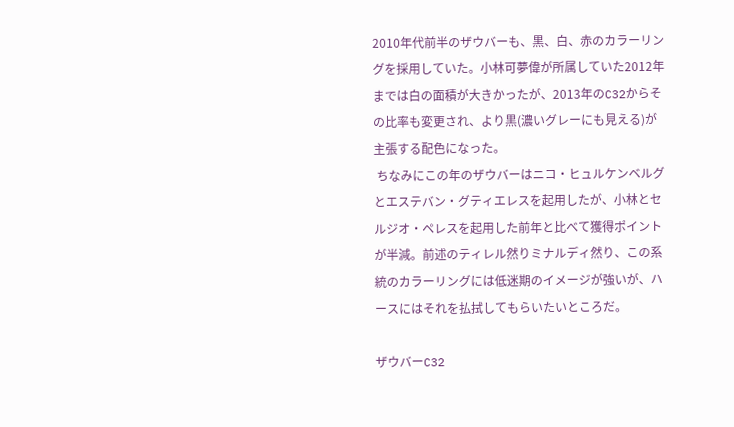2010年代前半のザウバーも、黒、白、赤のカラーリングを採用していた。小林可夢偉が所属していた2012年までは白の面積が大きかったが、2013年のC32からその比率も変更され、より黒(濃いグレーにも見える)が主張する配色になった。
 ちなみにこの年のザウバーはニコ・ヒュルケンベルグとエステバン・グティエレスを起用したが、小林とセルジオ・ペレスを起用した前年と比べて獲得ポイントが半減。前述のティレル然りミナルディ然り、この系統のカラーリングには低迷期のイメージが強いが、ハースにはそれを払拭してもらいたいところだ。

ザウバーC32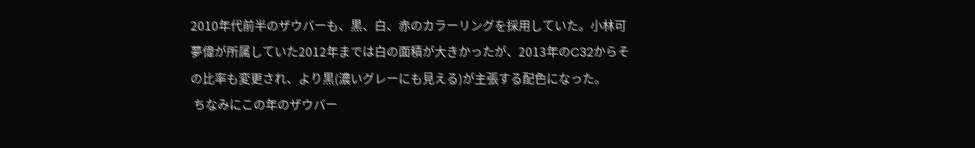2010年代前半のザウバーも、黒、白、赤のカラーリングを採用していた。小林可夢偉が所属していた2012年までは白の面積が大きかったが、2013年のC32からその比率も変更され、より黒(濃いグレーにも見える)が主張する配色になった。
 ちなみにこの年のザウバー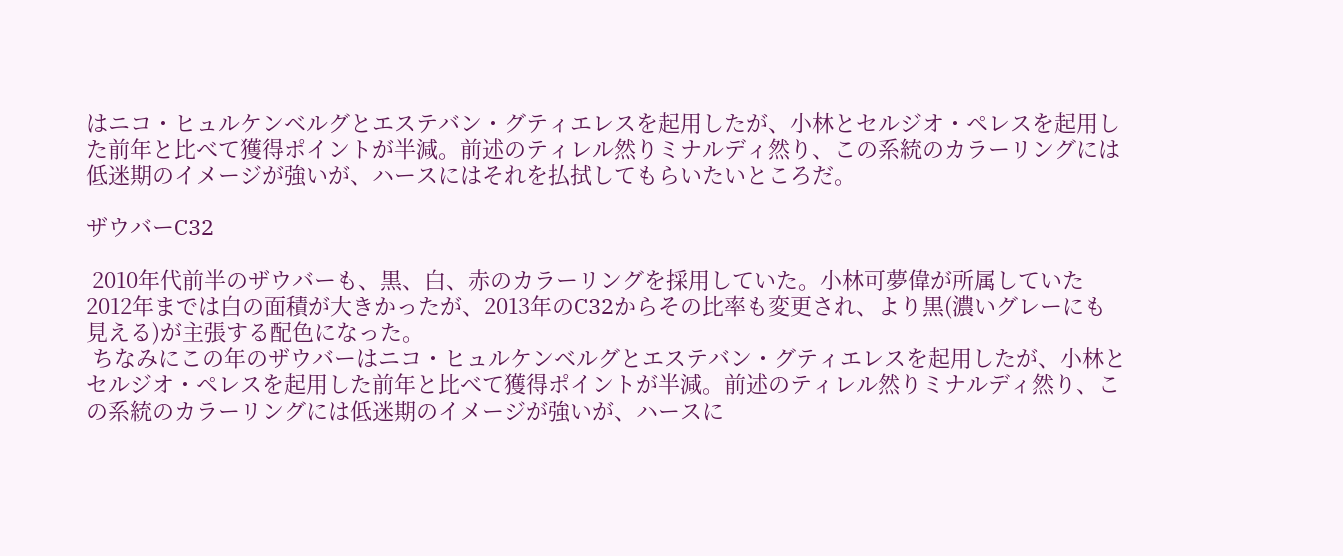はニコ・ヒュルケンベルグとエステバン・グティエレスを起用したが、小林とセルジオ・ペレスを起用した前年と比べて獲得ポイントが半減。前述のティレル然りミナルディ然り、この系統のカラーリングには低迷期のイメージが強いが、ハースにはそれを払拭してもらいたいところだ。

ザウバーC32

 2010年代前半のザウバーも、黒、白、赤のカラーリングを採用していた。小林可夢偉が所属していた2012年までは白の面積が大きかったが、2013年のC32からその比率も変更され、より黒(濃いグレーにも見える)が主張する配色になった。
 ちなみにこの年のザウバーはニコ・ヒュルケンベルグとエステバン・グティエレスを起用したが、小林とセルジオ・ペレスを起用した前年と比べて獲得ポイントが半減。前述のティレル然りミナルディ然り、この系統のカラーリングには低迷期のイメージが強いが、ハースに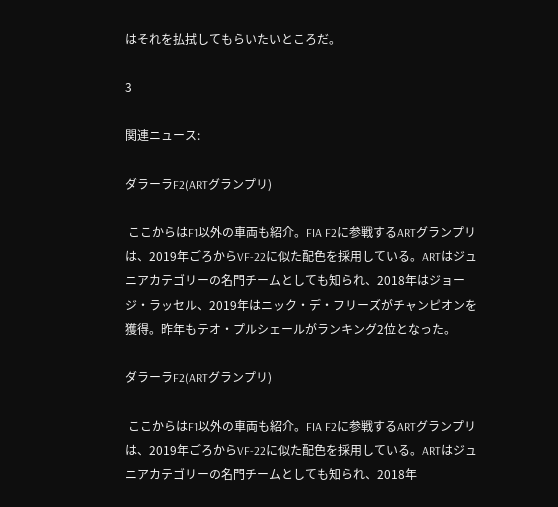はそれを払拭してもらいたいところだ。

3

関連ニュース:

ダラーラF2(ARTグランプリ)

 ここからはF1以外の車両も紹介。FIA F2に参戦するARTグランプリは、2019年ごろからVF-22に似た配色を採用している。ARTはジュニアカテゴリーの名門チームとしても知られ、2018年はジョージ・ラッセル、2019年はニック・デ・フリーズがチャンピオンを獲得。昨年もテオ・プルシェールがランキング2位となった。

ダラーラF2(ARTグランプリ)

 ここからはF1以外の車両も紹介。FIA F2に参戦するARTグランプリは、2019年ごろからVF-22に似た配色を採用している。ARTはジュニアカテゴリーの名門チームとしても知られ、2018年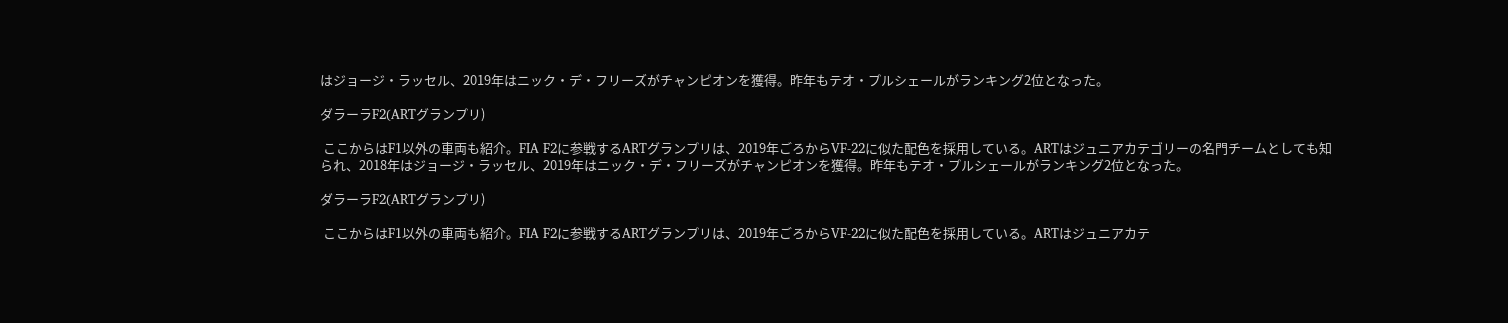はジョージ・ラッセル、2019年はニック・デ・フリーズがチャンピオンを獲得。昨年もテオ・プルシェールがランキング2位となった。

ダラーラF2(ARTグランプリ)

 ここからはF1以外の車両も紹介。FIA F2に参戦するARTグランプリは、2019年ごろからVF-22に似た配色を採用している。ARTはジュニアカテゴリーの名門チームとしても知られ、2018年はジョージ・ラッセル、2019年はニック・デ・フリーズがチャンピオンを獲得。昨年もテオ・プルシェールがランキング2位となった。

ダラーラF2(ARTグランプリ)

 ここからはF1以外の車両も紹介。FIA F2に参戦するARTグランプリは、2019年ごろからVF-22に似た配色を採用している。ARTはジュニアカテ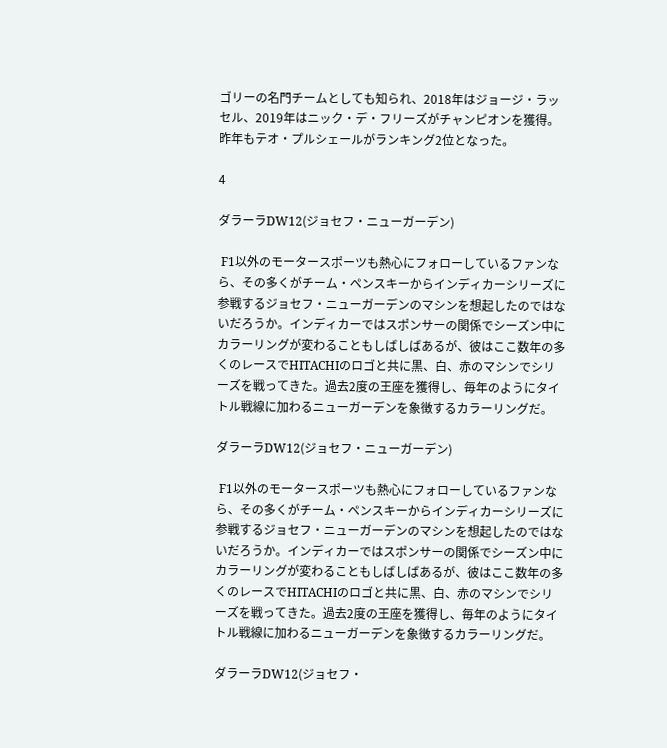ゴリーの名門チームとしても知られ、2018年はジョージ・ラッセル、2019年はニック・デ・フリーズがチャンピオンを獲得。昨年もテオ・プルシェールがランキング2位となった。

4

ダラーラDW12(ジョセフ・ニューガーデン)

 F1以外のモータースポーツも熱心にフォローしているファンなら、その多くがチーム・ペンスキーからインディカーシリーズに参戦するジョセフ・ニューガーデンのマシンを想起したのではないだろうか。インディカーではスポンサーの関係でシーズン中にカラーリングが変わることもしばしばあるが、彼はここ数年の多くのレースでHITACHIのロゴと共に黒、白、赤のマシンでシリーズを戦ってきた。過去2度の王座を獲得し、毎年のようにタイトル戦線に加わるニューガーデンを象徴するカラーリングだ。

ダラーラDW12(ジョセフ・ニューガーデン)

 F1以外のモータースポーツも熱心にフォローしているファンなら、その多くがチーム・ペンスキーからインディカーシリーズに参戦するジョセフ・ニューガーデンのマシンを想起したのではないだろうか。インディカーではスポンサーの関係でシーズン中にカラーリングが変わることもしばしばあるが、彼はここ数年の多くのレースでHITACHIのロゴと共に黒、白、赤のマシンでシリーズを戦ってきた。過去2度の王座を獲得し、毎年のようにタイトル戦線に加わるニューガーデンを象徴するカラーリングだ。

ダラーラDW12(ジョセフ・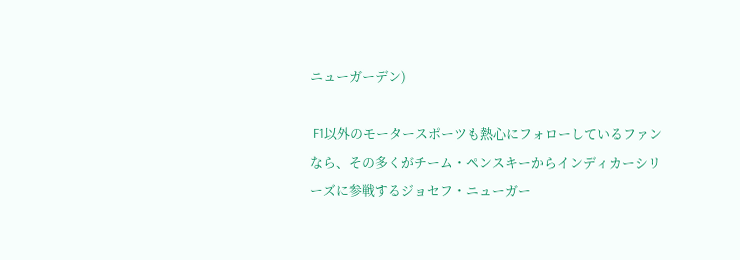ニューガーデン)

 F1以外のモータースポーツも熱心にフォローしているファンなら、その多くがチーム・ペンスキーからインディカーシリーズに参戦するジョセフ・ニューガー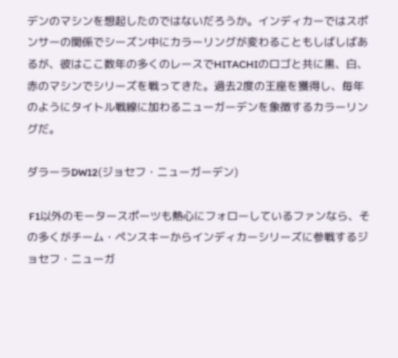デンのマシンを想起したのではないだろうか。インディカーではスポンサーの関係でシーズン中にカラーリングが変わることもしばしばあるが、彼はここ数年の多くのレースでHITACHIのロゴと共に黒、白、赤のマシンでシリーズを戦ってきた。過去2度の王座を獲得し、毎年のようにタイトル戦線に加わるニューガーデンを象徴するカラーリングだ。

ダラーラDW12(ジョセフ・ニューガーデン)

 F1以外のモータースポーツも熱心にフォローしているファンなら、その多くがチーム・ペンスキーからインディカーシリーズに参戦するジョセフ・ニューガ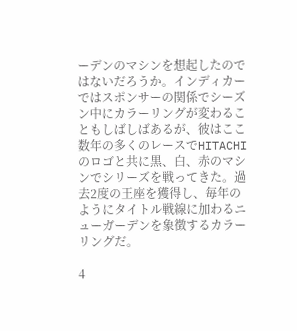ーデンのマシンを想起したのではないだろうか。インディカーではスポンサーの関係でシーズン中にカラーリングが変わることもしばしばあるが、彼はここ数年の多くのレースでHITACHIのロゴと共に黒、白、赤のマシンでシリーズを戦ってきた。過去2度の王座を獲得し、毎年のようにタイトル戦線に加わるニューガーデンを象徴するカラーリングだ。

4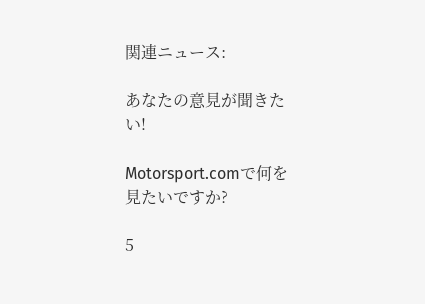関連ニュース:

あなたの意見が聞きたい!

Motorsport.comで何を見たいですか?

5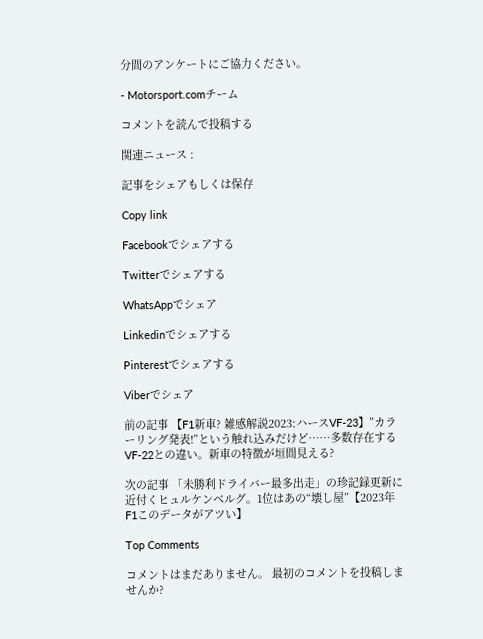分間のアンケートにご協力ください。

- Motorsport.comチーム

コメントを読んで投稿する

関連ニュース :

記事をシェアもしくは保存

Copy link

Facebookでシェアする

Twitterでシェアする

WhatsAppでシェア

Linkedinでシェアする

Pinterestでシェアする

Viberでシェア

前の記事 【F1新車? 雑感解説2023:ハースVF-23】”カラーリング発表!”という触れ込みだけど……多数存在するVF-22との違い。新車の特徴が垣間見える?

次の記事 「未勝利ドライバー最多出走」の珍記録更新に近付くヒュルケンベルグ。1位はあの“壊し屋”【2023年F1このデータがアツい】

Top Comments

コメントはまだありません。 最初のコメントを投稿しませんか?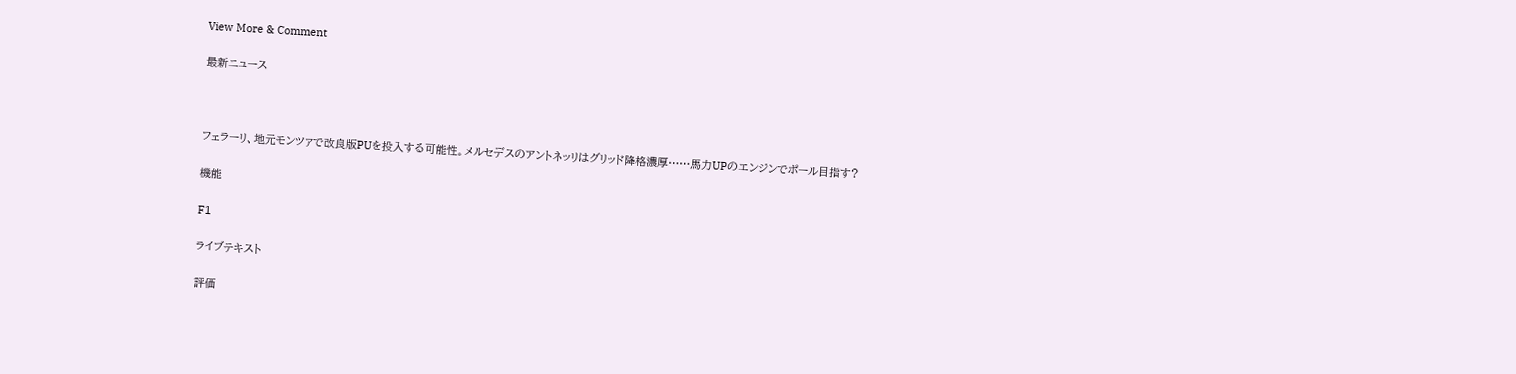View More & Comment

最新ニュース



フェラーリ、地元モンツァで改良版PUを投入する可能性。メルセデスのアントネッリはグリッド降格濃厚……馬力UPのエンジンでポール目指す?

機能

F1

ライブテキスト

評価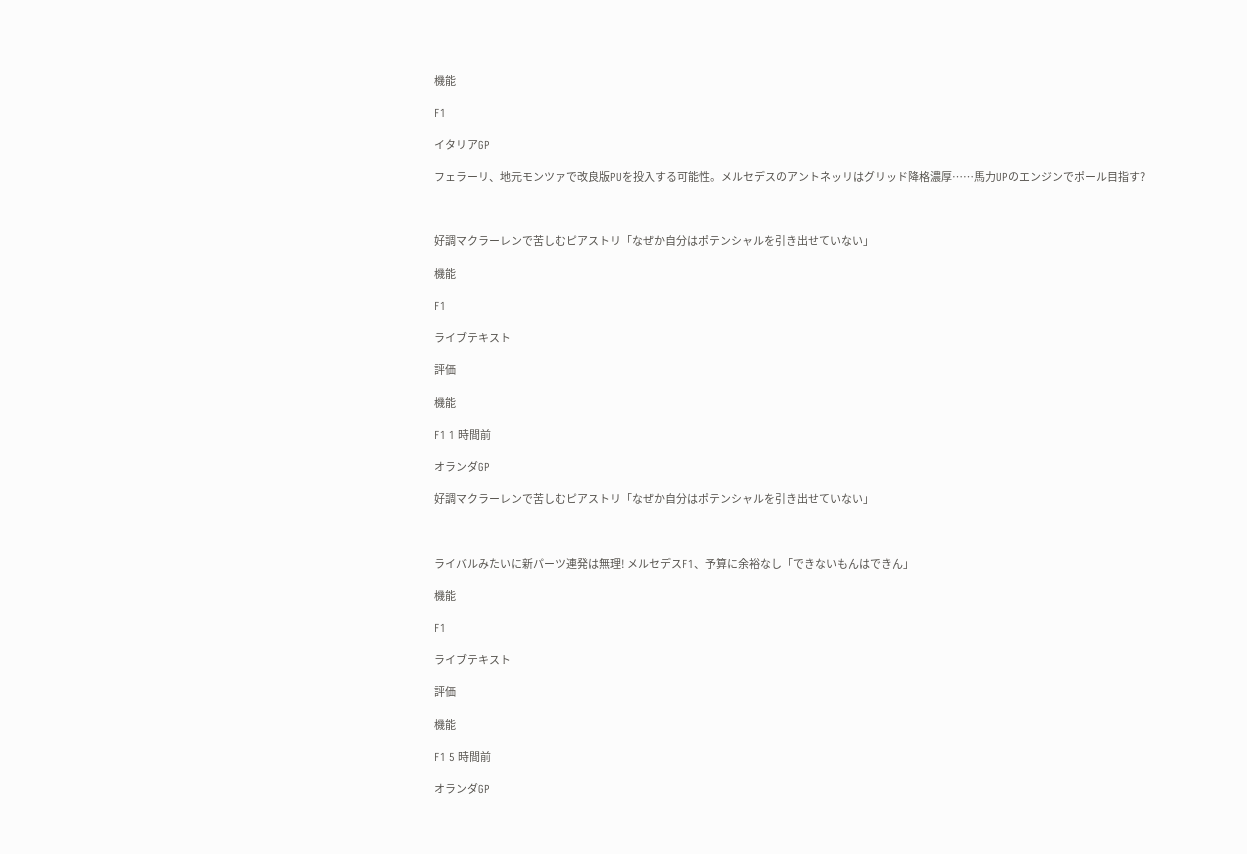機能

F1

イタリアGP

フェラーリ、地元モンツァで改良版PUを投入する可能性。メルセデスのアントネッリはグリッド降格濃厚……馬力UPのエンジンでポール目指す?



好調マクラーレンで苦しむピアストリ「なぜか自分はポテンシャルを引き出せていない」

機能

F1

ライブテキスト

評価

機能

F1 1 時間前

オランダGP

好調マクラーレンで苦しむピアストリ「なぜか自分はポテンシャルを引き出せていない」



ライバルみたいに新パーツ連発は無理! メルセデスF1、予算に余裕なし「できないもんはできん」

機能

F1

ライブテキスト

評価

機能

F1 5 時間前

オランダGP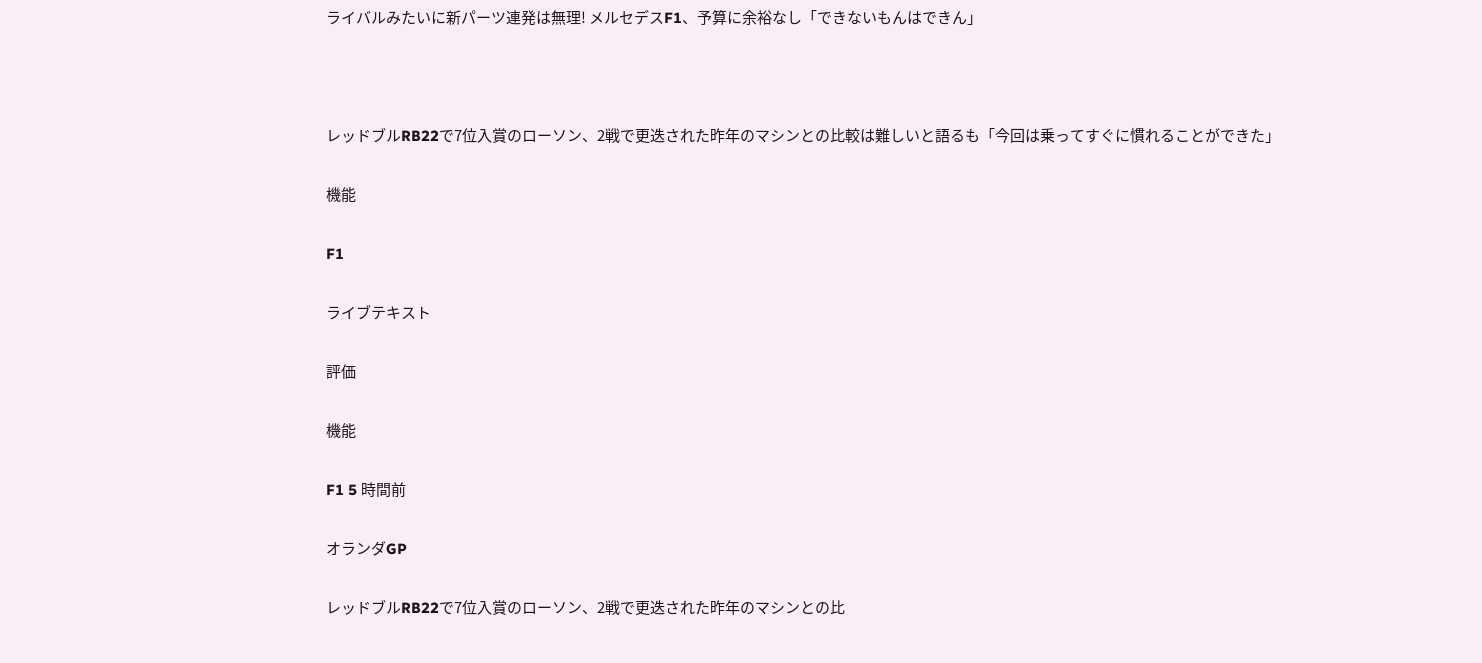ライバルみたいに新パーツ連発は無理! メルセデスF1、予算に余裕なし「できないもんはできん」



レッドブルRB22で7位入賞のローソン、2戦で更迭された昨年のマシンとの比較は難しいと語るも「今回は乗ってすぐに慣れることができた」

機能

F1

ライブテキスト

評価

機能

F1 5 時間前

オランダGP

レッドブルRB22で7位入賞のローソン、2戦で更迭された昨年のマシンとの比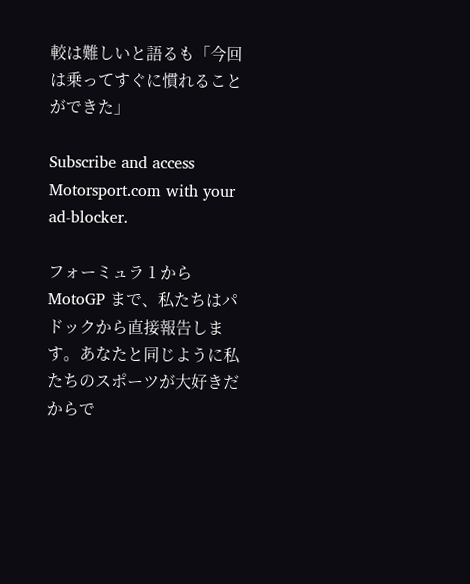較は難しいと語るも「今回は乗ってすぐに慣れることができた」

Subscribe and access Motorsport.com with your ad-blocker.

フォーミュラ 1 から MotoGP まで、私たちはパドックから直接報告します。あなたと同じように私たちのスポーツが大好きだからで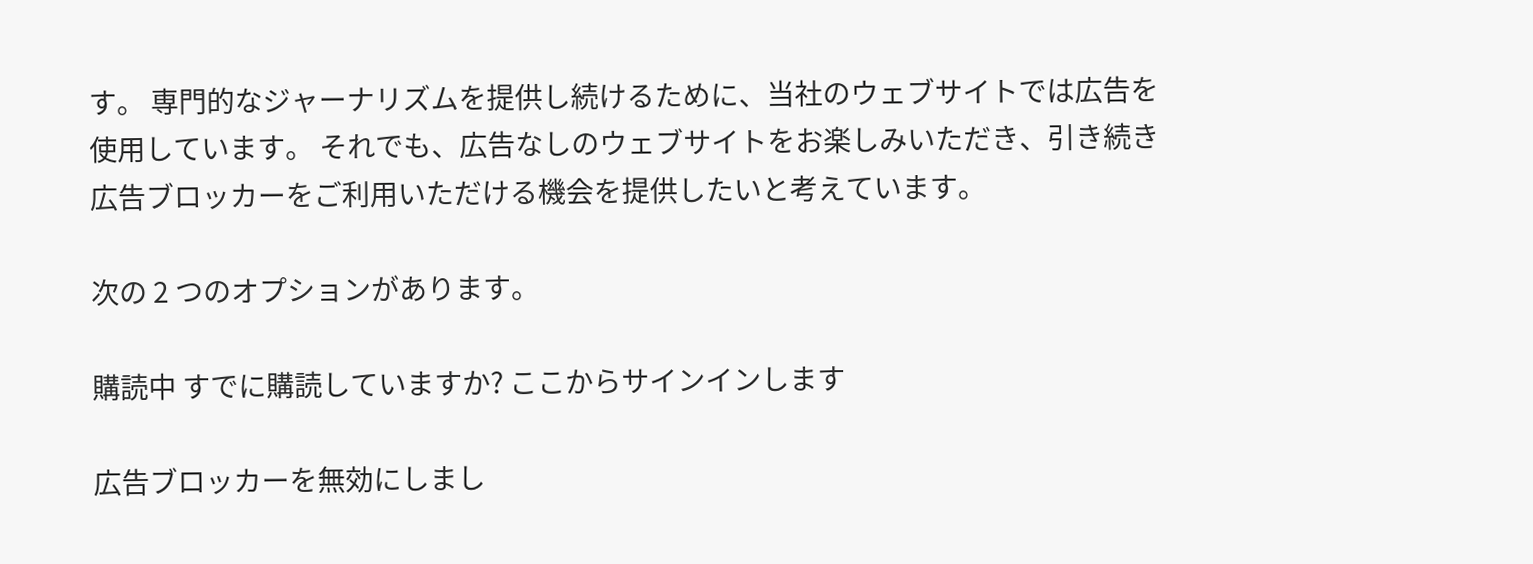す。 専門的なジャーナリズムを提供し続けるために、当社のウェブサイトでは広告を使用しています。 それでも、広告なしのウェブサイトをお楽しみいただき、引き続き広告ブロッカーをご利用いただける機会を提供したいと考えています。

次の 2 つのオプションがあります。

購読中 すでに購読していますか? ここからサインインします

広告ブロッカーを無効にしまし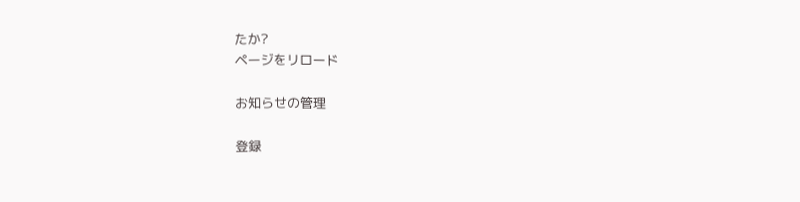たか?
ページをリロード

お知らせの管理

登録